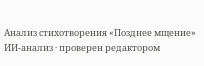Анализ стихотворения «Позднее мщение»
ИИ-анализ · проверен редактором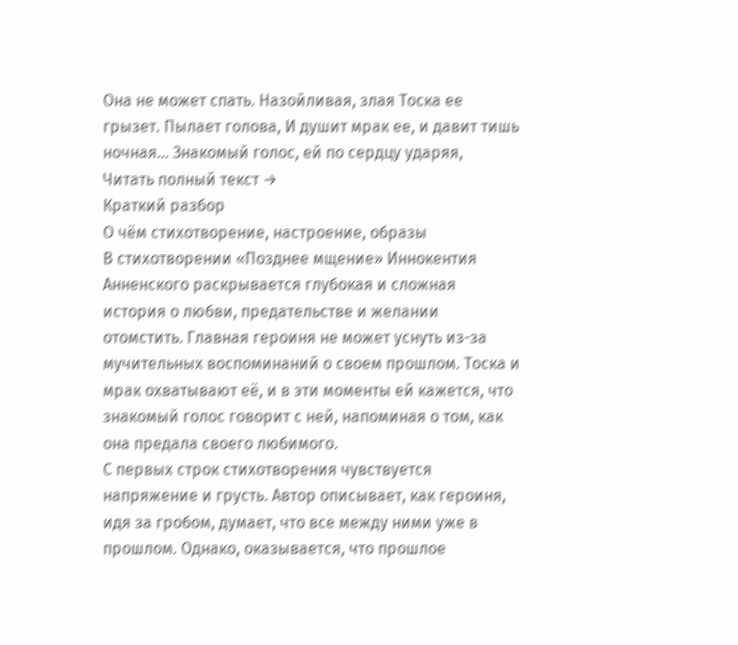Она не может спать. Назойливая, злая Тоска ее грызет. Пылает голова, И душит мрак ее, и давит тишь ночная… Знакомый голос, ей по сердцу ударяя,
Читать полный текст →
Краткий разбор
О чём стихотворение, настроение, образы
В стихотворении «Позднее мщение» Иннокентия Анненского раскрывается глубокая и сложная история о любви, предательстве и желании отомстить. Главная героиня не может уснуть из-за мучительных воспоминаний о своем прошлом. Тоска и мрак охватывают её, и в эти моменты ей кажется, что знакомый голос говорит с ней, напоминая о том, как она предала своего любимого.
С первых строк стихотворения чувствуется напряжение и грусть. Автор описывает, как героиня, идя за гробом, думает, что все между ними уже в прошлом. Однако, оказывается, что прошлое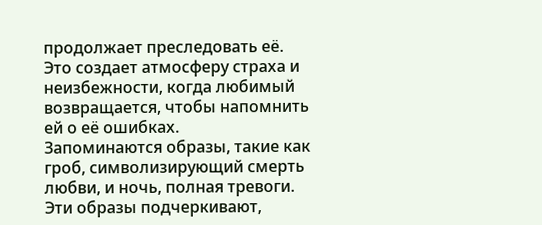продолжает преследовать её. Это создает атмосферу страха и неизбежности, когда любимый возвращается, чтобы напомнить ей о её ошибках.
Запоминаются образы, такие как гроб, символизирующий смерть любви, и ночь, полная тревоги. Эти образы подчеркивают,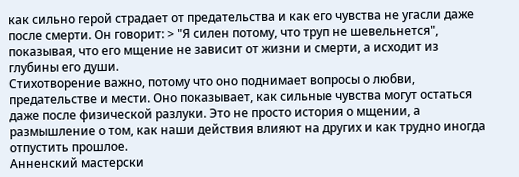как сильно герой страдает от предательства и как его чувства не угасли даже после смерти. Он говорит: > "Я силен потому, что труп не шевельнется", показывая, что его мщение не зависит от жизни и смерти, а исходит из глубины его души.
Стихотворение важно, потому что оно поднимает вопросы о любви, предательстве и мести. Оно показывает, как сильные чувства могут остаться даже после физической разлуки. Это не просто история о мщении, а размышление о том, как наши действия влияют на других и как трудно иногда отпустить прошлое.
Анненский мастерски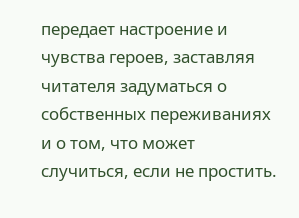передает настроение и чувства героев, заставляя читателя задуматься о собственных переживаниях и о том, что может случиться, если не простить.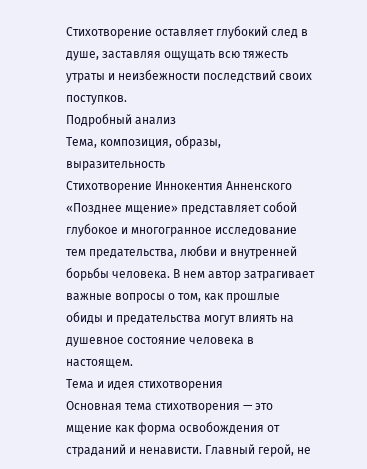Стихотворение оставляет глубокий след в душе, заставляя ощущать всю тяжесть утраты и неизбежности последствий своих поступков.
Подробный анализ
Тема, композиция, образы, выразительность
Стихотворение Иннокентия Анненского «Позднее мщение» представляет собой глубокое и многогранное исследование тем предательства, любви и внутренней борьбы человека. В нем автор затрагивает важные вопросы о том, как прошлые обиды и предательства могут влиять на душевное состояние человека в настоящем.
Тема и идея стихотворения
Основная тема стихотворения — это мщение как форма освобождения от страданий и ненависти. Главный герой, не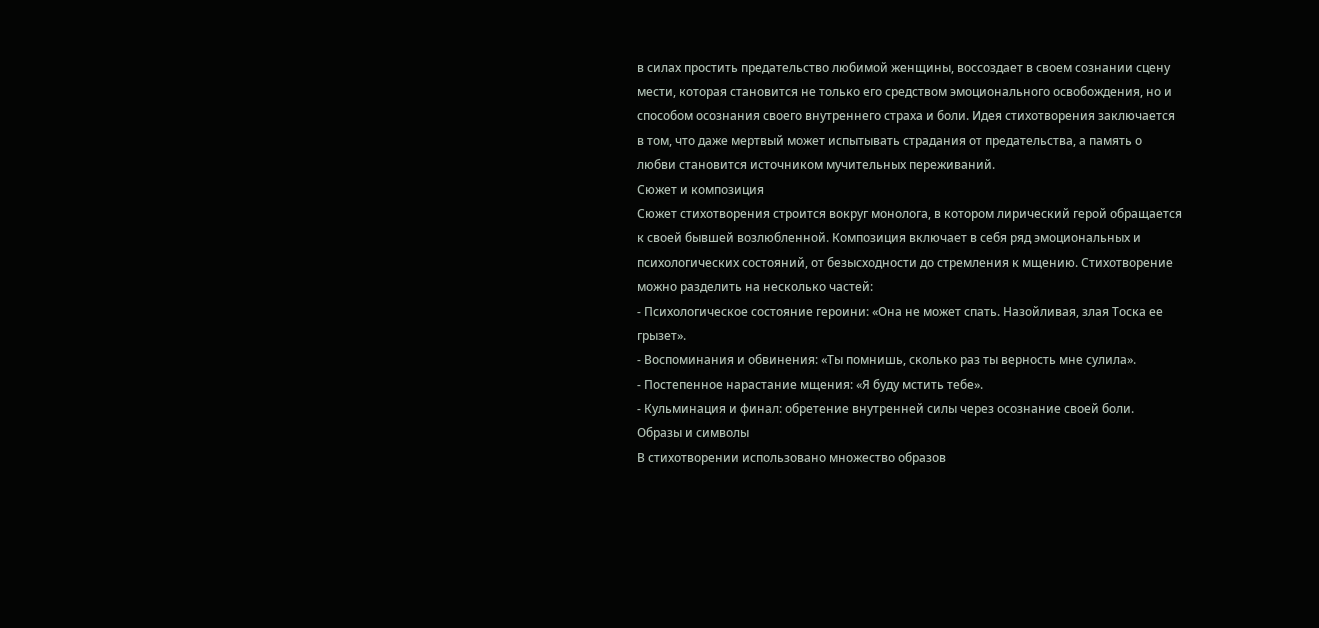в силах простить предательство любимой женщины, воссоздает в своем сознании сцену мести, которая становится не только его средством эмоционального освобождения, но и способом осознания своего внутреннего страха и боли. Идея стихотворения заключается в том, что даже мертвый может испытывать страдания от предательства, а память о любви становится источником мучительных переживаний.
Сюжет и композиция
Сюжет стихотворения строится вокруг монолога, в котором лирический герой обращается к своей бывшей возлюбленной. Композиция включает в себя ряд эмоциональных и психологических состояний, от безысходности до стремления к мщению. Стихотворение можно разделить на несколько частей:
- Психологическое состояние героини: «Она не может спать. Назойливая, злая Тоска ее грызет».
- Воспоминания и обвинения: «Ты помнишь, сколько раз ты верность мне сулила».
- Постепенное нарастание мщения: «Я буду мстить тебе».
- Кульминация и финал: обретение внутренней силы через осознание своей боли.
Образы и символы
В стихотворении использовано множество образов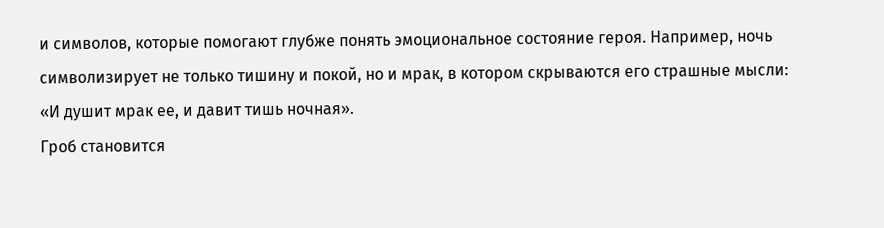и символов, которые помогают глубже понять эмоциональное состояние героя. Например, ночь символизирует не только тишину и покой, но и мрак, в котором скрываются его страшные мысли: «И душит мрак ее, и давит тишь ночная».
Гроб становится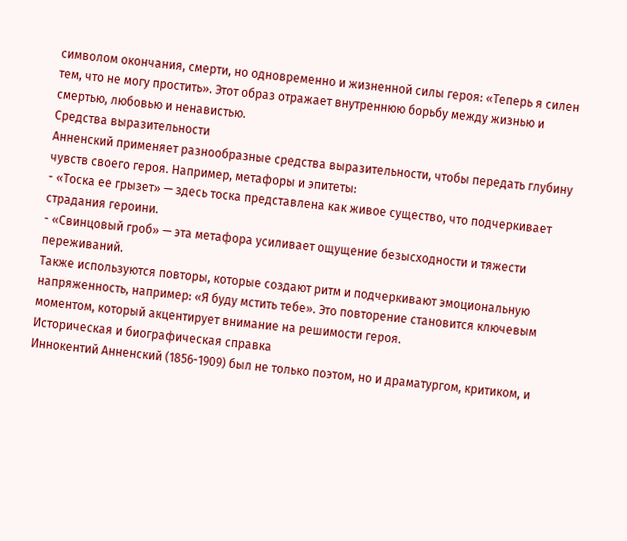символом окончания, смерти, но одновременно и жизненной силы героя: «Теперь я силен тем, что не могу простить». Этот образ отражает внутреннюю борьбу между жизнью и смертью, любовью и ненавистью.
Средства выразительности
Анненский применяет разнообразные средства выразительности, чтобы передать глубину чувств своего героя. Например, метафоры и эпитеты:
- «Тоска ее грызет» — здесь тоска представлена как живое существо, что подчеркивает страдания героини.
- «Свинцовый гроб» — эта метафора усиливает ощущение безысходности и тяжести переживаний.
Также используются повторы, которые создают ритм и подчеркивают эмоциональную напряженность, например: «Я буду мстить тебе». Это повторение становится ключевым моментом, который акцентирует внимание на решимости героя.
Историческая и биографическая справка
Иннокентий Анненский (1856-1909) был не только поэтом, но и драматургом, критиком, и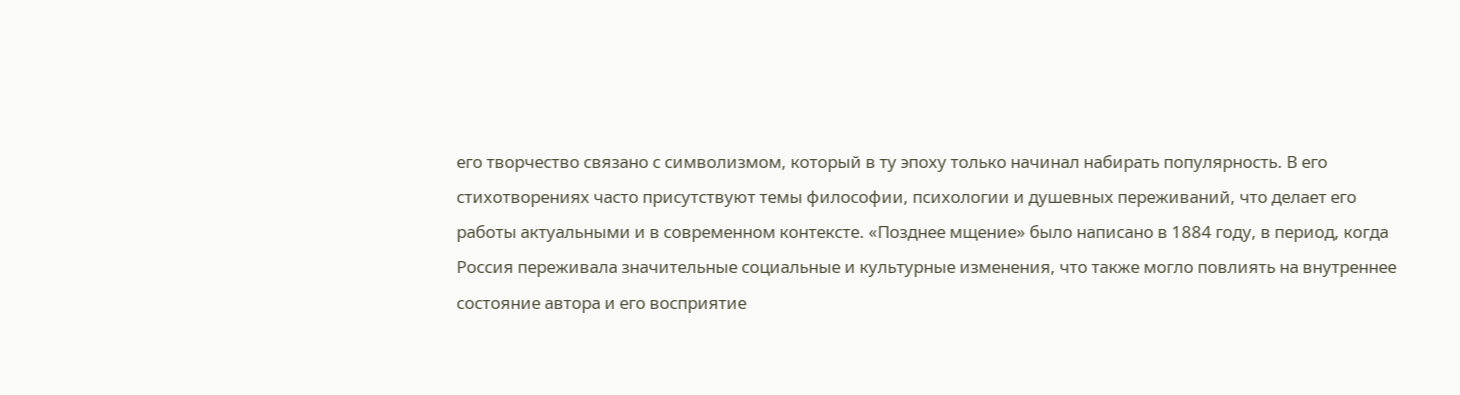его творчество связано с символизмом, который в ту эпоху только начинал набирать популярность. В его стихотворениях часто присутствуют темы философии, психологии и душевных переживаний, что делает его работы актуальными и в современном контексте. «Позднее мщение» было написано в 1884 году, в период, когда Россия переживала значительные социальные и культурные изменения, что также могло повлиять на внутреннее состояние автора и его восприятие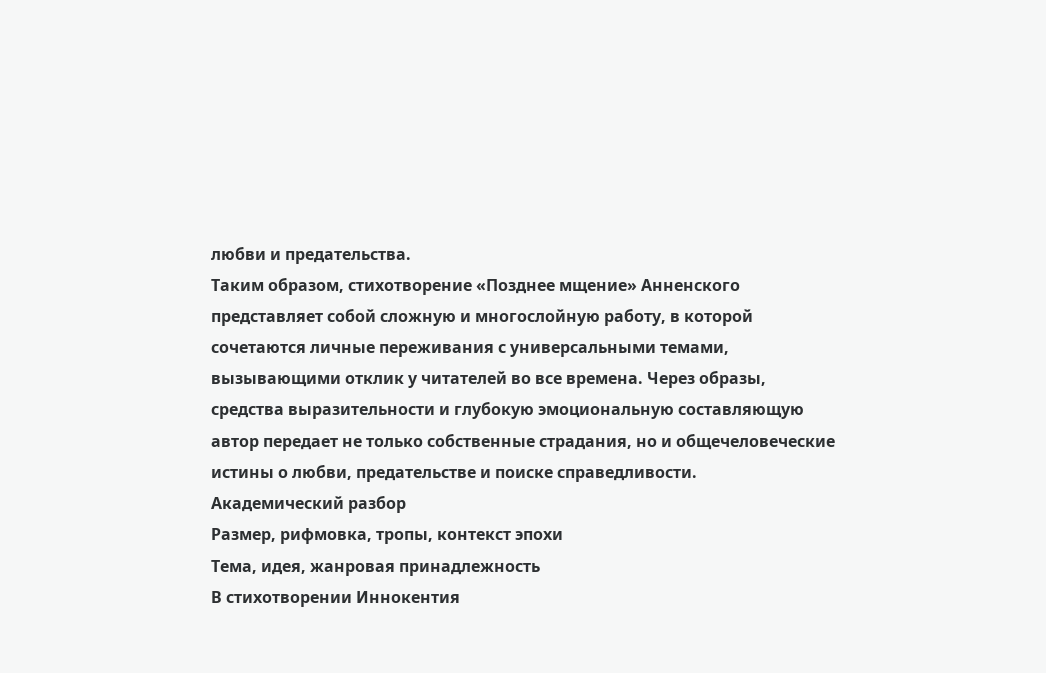любви и предательства.
Таким образом, стихотворение «Позднее мщение» Анненского представляет собой сложную и многослойную работу, в которой сочетаются личные переживания с универсальными темами, вызывающими отклик у читателей во все времена. Через образы, средства выразительности и глубокую эмоциональную составляющую автор передает не только собственные страдания, но и общечеловеческие истины о любви, предательстве и поиске справедливости.
Академический разбор
Размер, рифмовка, тропы, контекст эпохи
Тема, идея, жанровая принадлежность
В стихотворении Иннокентия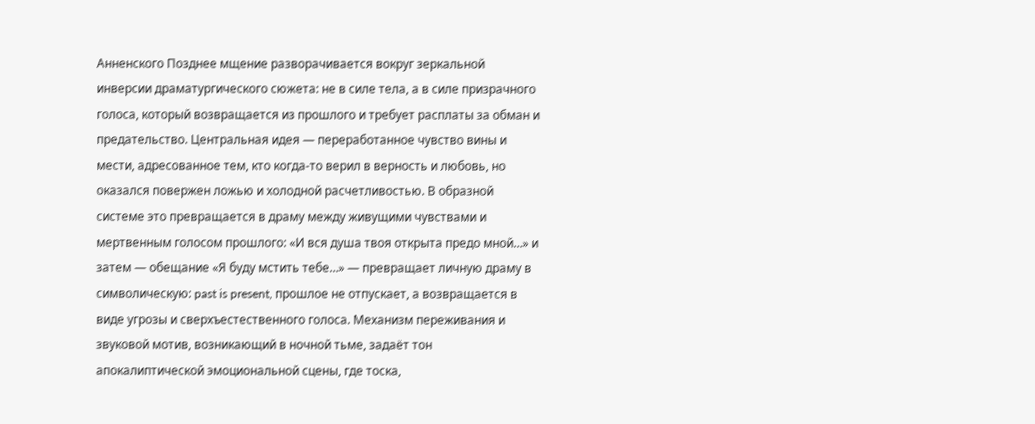Анненского Позднее мщение разворачивается вокруг зеркальной инверсии драматургического сюжета: не в силе тела, а в силе призрачного голоса, который возвращается из прошлого и требует расплаты за обман и предательство. Центральная идея — переработанное чувство вины и мести, адресованное тем, кто когда-то верил в верность и любовь, но оказался повержен ложью и холодной расчетливостью. В образной системе это превращается в драму между живущими чувствами и мертвенным голосом прошлого: «И вся душа твоя открыта предо мной…» и затем — обещание «Я буду мстить тебе…» — превращает личную драму в символическую: past is present, прошлое не отпускает, а возвращается в виде угрозы и сверхъестественного голоса. Механизм переживания и звуковой мотив, возникающий в ночной тьме, задаёт тон апокалиптической эмоциональной сцены, где тоска,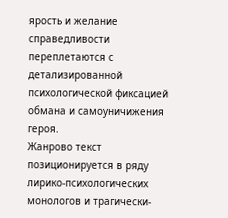ярость и желание справедливости переплетаются с детализированной психологической фиксацией обмана и самоуничижения героя.
Жанрово текст позиционируется в ряду лирикo-психологических монологов и трагически-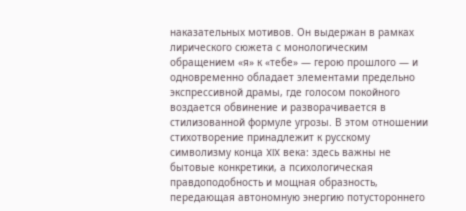наказательных мотивов. Он выдержан в рамках лирического сюжета с монологическим обращением «я» к «тебе» — герою прошлого — и одновременно обладает элементами предельно экспрессивной драмы, где голосом покойного воздается обвинение и разворачивается в стилизованной формуле угрозы. В этом отношении стихотворение принадлежит к русскому символизму конца XIX века: здесь важны не бытовые конкретики, а психологическая правдоподобность и мощная образность, передающая автономную энергию потустороннего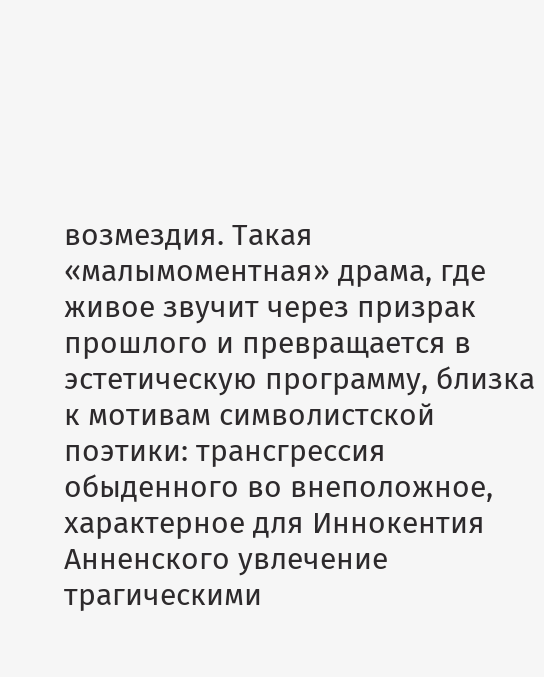возмездия. Такая «малымоментная» драма, где живое звучит через призрак прошлого и превращается в эстетическую программу, близка к мотивам символистской поэтики: трансгрессия обыденного во внеположное, характерное для Иннокентия Анненского увлечение трагическими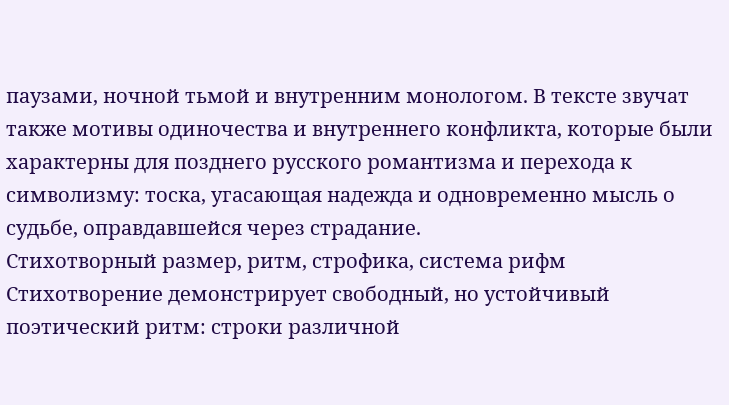паузами, ночной тьмой и внутренним монологом. В тексте звучат также мотивы одиночества и внутреннего конфликта, которые были характерны для позднего русского романтизма и перехода к символизму: тоска, угасающая надежда и одновременно мысль о судьбе, оправдавшейся через страдание.
Стихотворный размер, ритм, строфика, система рифм
Стихотворение демонстрирует свободный, но устойчивый поэтический ритм: строки различной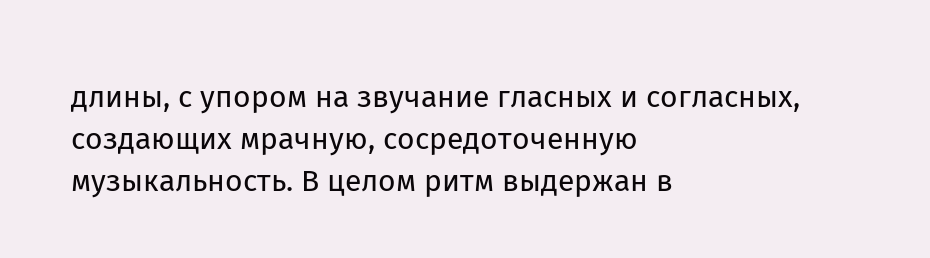длины, с упором на звучание гласных и согласных, создающих мрачную, сосредоточенную музыкальность. В целом ритм выдержан в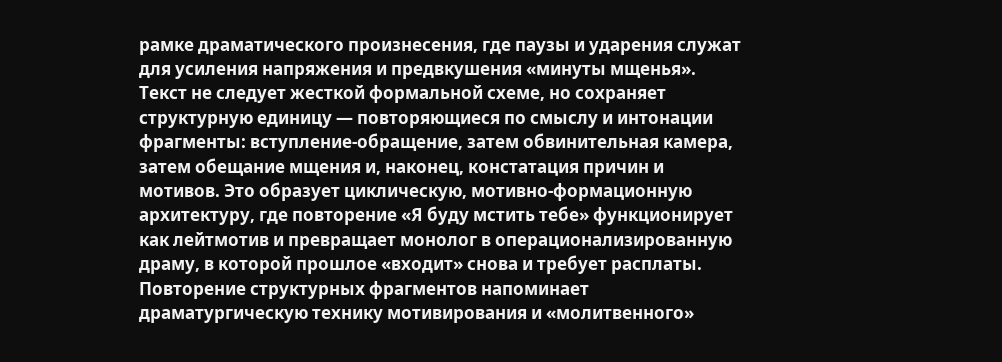рамке драматического произнесения, где паузы и ударения служат для усиления напряжения и предвкушения «минуты мщенья». Текст не следует жесткой формальной схеме, но сохраняет структурную единицу — повторяющиеся по смыслу и интонации фрагменты: вступление-обращение, затем обвинительная камера, затем обещание мщения и, наконец, констатация причин и мотивов. Это образует циклическую, мотивно-формационную архитектуру, где повторение «Я буду мстить тебе» функционирует как лейтмотив и превращает монолог в операционализированную драму, в которой прошлое «входит» снова и требует расплаты. Повторение структурных фрагментов напоминает драматургическую технику мотивирования и «молитвенного»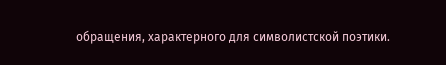обращения, характерного для символистской поэтики.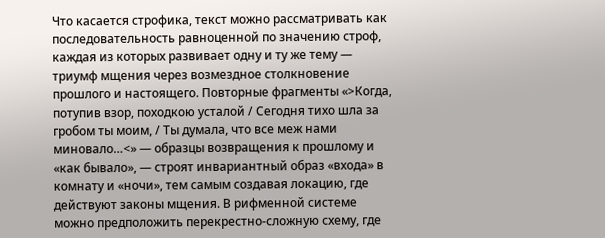Что касается строфика, текст можно рассматривать как последовательность равноценной по значению строф, каждая из которых развивает одну и ту же тему — триумф мщения через возмездное столкновение прошлого и настоящего. Повторные фрагменты «>Когда, потупив взор, походкою усталой / Сегодня тихо шла за гробом ты моим, / Ты думала, что все меж нами миновало…<» — образцы возвращения к прошлому и «как бывало», — строят инвариантный образ «входа» в комнату и «ночи», тем самым создавая локацию, где действуют законы мщения. В рифменной системе можно предположить перекрестно-сложную схему, где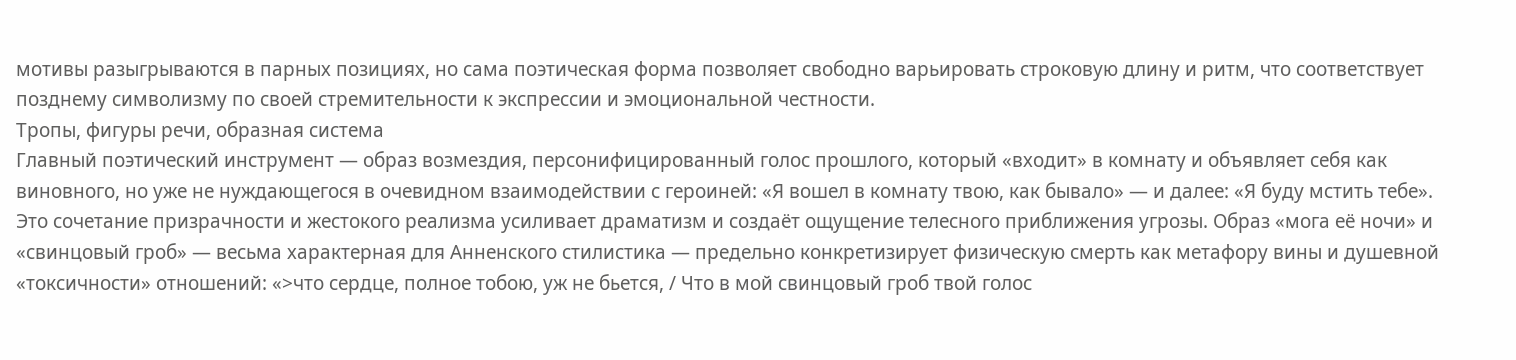мотивы разыгрываются в парных позициях, но сама поэтическая форма позволяет свободно варьировать строковую длину и ритм, что соответствует позднему символизму по своей стремительности к экспрессии и эмоциональной честности.
Тропы, фигуры речи, образная система
Главный поэтический инструмент — образ возмездия, персонифицированный голос прошлого, который «входит» в комнату и объявляет себя как виновного, но уже не нуждающегося в очевидном взаимодействии с героиней: «Я вошел в комнату твою, как бывало» — и далее: «Я буду мстить тебе». Это сочетание призрачности и жестокого реализма усиливает драматизм и создаёт ощущение телесного приближения угрозы. Образ «мога её ночи» и «свинцовый гроб» — весьма характерная для Анненского стилистика — предельно конкретизирует физическую смерть как метафору вины и душевной «токсичности» отношений: «>что сердце, полное тобою, уж не бьется, / Что в мой свинцовый гроб твой голос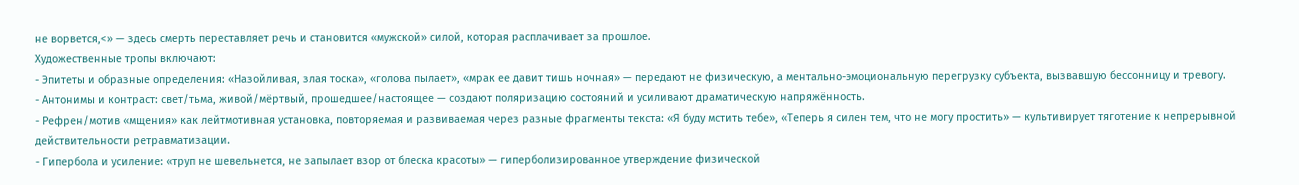не ворвется,<» — здесь смерть переставляет речь и становится «мужской» силой, которая расплачивает за прошлое.
Художественные тропы включают:
- Эпитеты и образные определения: «Назойливая, злая тоска», «голова пылает», «мрак ее давит тишь ночная» — передают не физическую, а ментально-эмоциональную перегрузку субъекта, вызвавшую бессонницу и тревогу.
- Антонимы и контраст: свет/тьма, живой/мёртвый, прошедшее/настоящее — создают поляризацию состояний и усиливают драматическую напряжённость.
- Рефрен/мотив «мщения» как лейтмотивная установка, повторяемая и развиваемая через разные фрагменты текста: «Я буду мстить тебе», «Теперь я силен тем, что не могу простить» — культивирует тяготение к непрерывной действительности ретравматизации.
- Гипербола и усиление: «труп не шевельнется, не запылает взор от блеска красоты» — гиперболизированное утверждение физической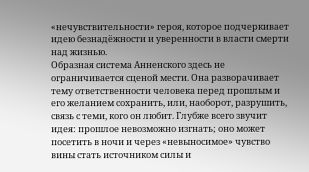«нечувствительности» героя, которое подчеркивает идею безнадёжности и уверенности в власти смерти над жизнью.
Образная система Анненского здесь не ограничивается сценой мести. Она разворачивает тему ответственности человека перед прошлым и его желанием сохранить, или, наоборот, разрушить, связь с теми, кого он любит. Глубже всего звучит идея: прошлое невозможно изгнать; оно может посетить в ночи и через «невыносимое» чувство вины стать источником силы и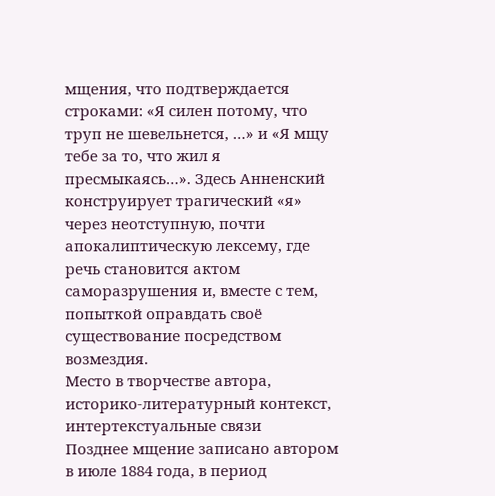мщения, что подтверждается строками: «Я силен потому, что труп не шевельнется, …» и «Я мщу тебе за то, что жил я пресмыкаясь…». Здесь Анненский конструирует трагический «я» через неотступную, почти апокалиптическую лексему, где речь становится актом саморазрушения и, вместе с тем, попыткой оправдать своё существование посредством возмездия.
Место в творчестве автора, историко-литературный контекст, интертекстуальные связи
Позднее мщение записано автором в июле 1884 года, в период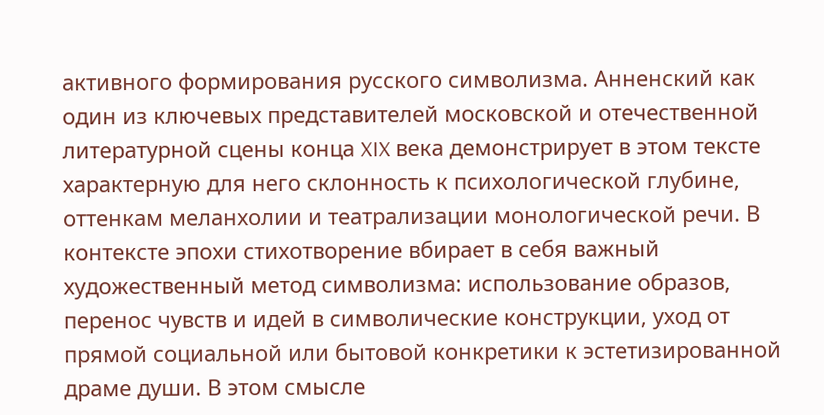активного формирования русского символизма. Анненский как один из ключевых представителей московской и отечественной литературной сцены конца XIX века демонстрирует в этом тексте характерную для него склонность к психологической глубине, оттенкам меланхолии и театрализации монологической речи. В контексте эпохи стихотворение вбирает в себя важный художественный метод символизма: использование образов, перенос чувств и идей в символические конструкции, уход от прямой социальной или бытовой конкретики к эстетизированной драме души. В этом смысле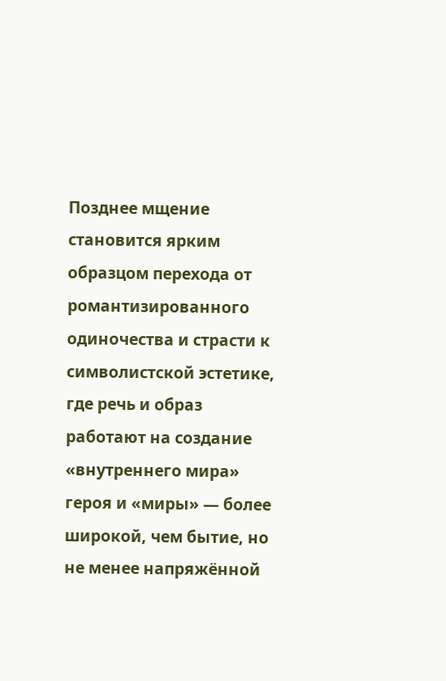Позднее мщение становится ярким образцом перехода от романтизированного одиночества и страсти к символистской эстетике, где речь и образ работают на создание «внутреннего мира» героя и «миры» — более широкой, чем бытие, но не менее напряжённой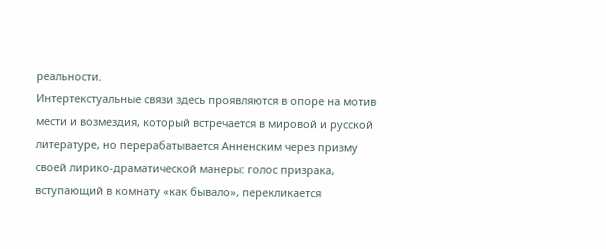реальности.
Интертекстуальные связи здесь проявляются в опоре на мотив мести и возмездия, который встречается в мировой и русской литературе, но перерабатывается Анненским через призму своей лирико-драматической манеры: голос призрака, вступающий в комнату «как бывало», перекликается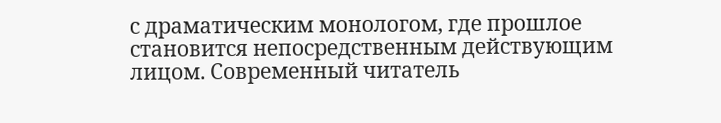с драматическим монологом, где прошлое становится непосредственным действующим лицом. Современный читатель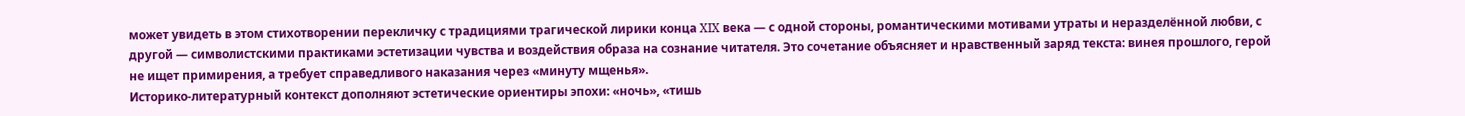может увидеть в этом стихотворении перекличку с традициями трагической лирики конца XIX века — с одной стороны, романтическими мотивами утраты и неразделённой любви, с другой — символистскими практиками эстетизации чувства и воздействия образа на сознание читателя. Это сочетание объясняет и нравственный заряд текста: винея прошлого, герой не ищет примирения, а требует справедливого наказания через «минуту мщенья».
Историко-литературный контекст дополняют эстетические ориентиры эпохи: «ночь», «тишь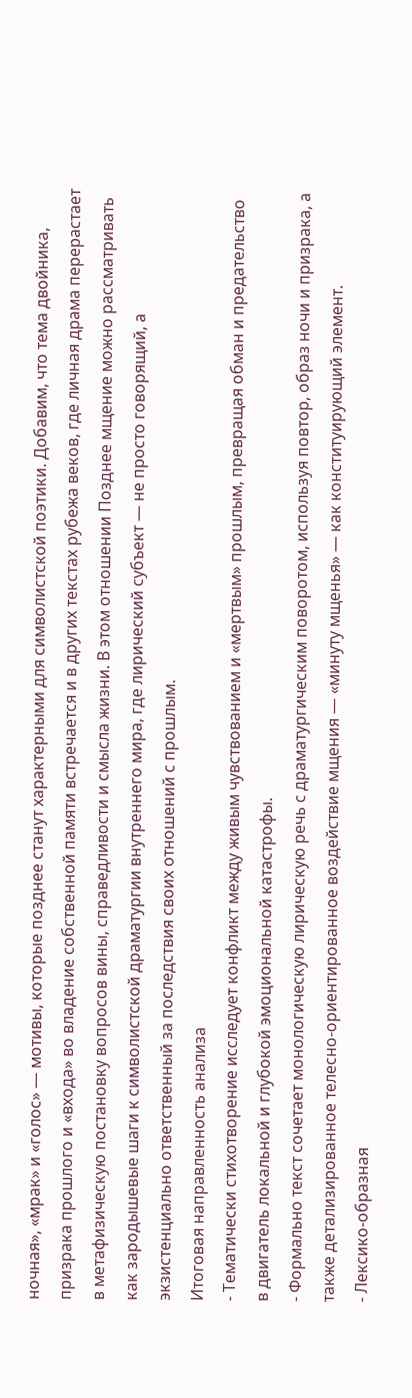ночная», «мрак» и «голос» — мотивы, которые позднее станут характерными для символистской поэтики. Добавим, что тема двойника, призрака прошлого и «входа» во владение собственной памяти встречается и в других текстах рубежа веков, где личная драма перерастает в метафизическую постановку вопросов вины, справедливости и смысла жизни. В этом отношении Позднее мщение можно рассматривать как зародышевые шаги к символистской драматургии внутреннего мира, где лирический субъект — не просто говорящий, а экзистенциально ответственный за последствия своих отношений с прошлым.
Итоговая направленность анализа
- Тематически стихотворение исследует конфликт между живым чувствованием и «мертвым» прошлым, превращая обман и предательство в двигатель локальной и глубокой эмоциональной катастрофы.
- Формально текст сочетает монологическую лирическую речь с драматургическим поворотом, используя повтор, образ ночи и призрака, а также детализированное телесно-ориентированное воздействие мщения — «минуту мщенья» — как конституирующий элемент.
- Лексико-образная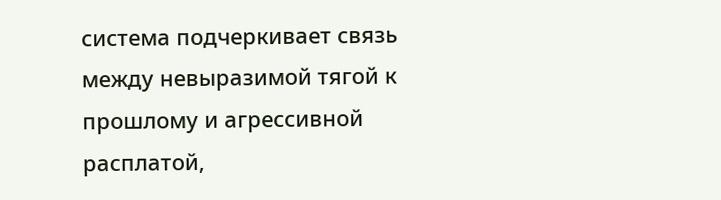система подчеркивает связь между невыразимой тягой к прошлому и агрессивной расплатой,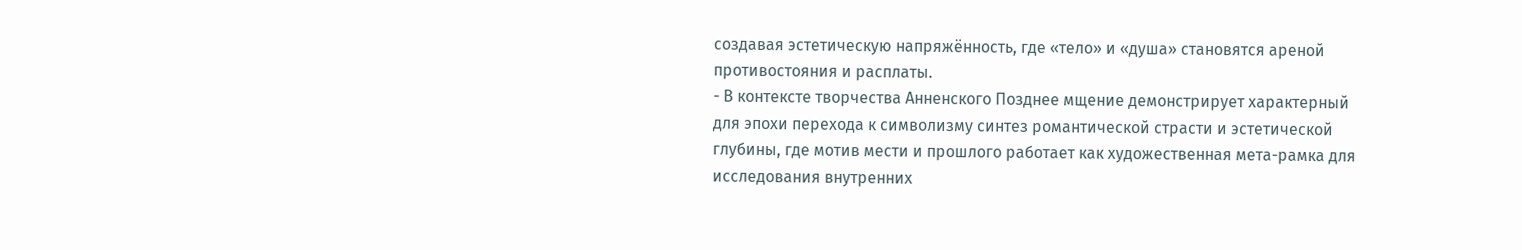создавая эстетическую напряжённость, где «тело» и «душа» становятся ареной противостояния и расплаты.
- В контексте творчества Анненского Позднее мщение демонстрирует характерный для эпохи перехода к символизму синтез романтической страсти и эстетической глубины, где мотив мести и прошлого работает как художественная мета-рамка для исследования внутренних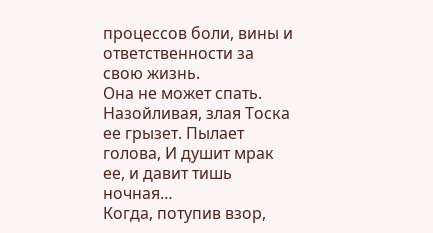процессов боли, вины и ответственности за свою жизнь.
Она не может спать. Назойливая, злая Тоска ее грызет. Пылает голова, И душит мрак ее, и давит тишь ночная…
Когда, потупив взор,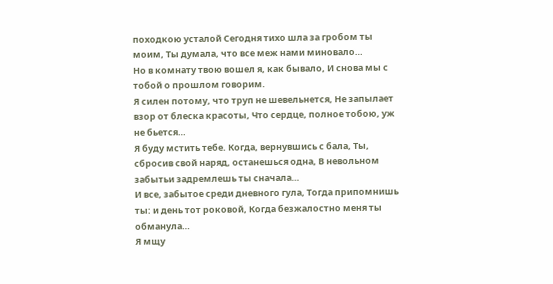походкою усталой Сегодня тихо шла за гробом ты моим, Ты думала, что все меж нами миновало…
Но в комнату твою вошел я, как бывало, И снова мы с тобой о прошлом говорим.
Я силен потому, что труп не шевельнется, Не запылает взор от блеска красоты, Что сердце, полное тобою, уж не бьется…
Я буду мстить тебе. Когда, вернувшись с бала, Ты, сбросив свой наряд, останешься одна, В невольном забытьи задремлешь ты сначала…
И все, забытое среди дневного гула, Тогда припомнишь ты: и день тот роковой, Когда безжалостно меня ты обманула…
Я мщу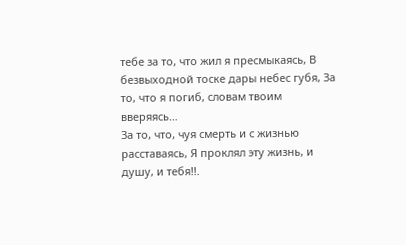тебе за то, что жил я пресмыкаясь, В безвыходной тоске дары небес губя, За то, что я погиб, словам твоим вверяясь…
За то, что, чуя смерть и с жизнью расставаясь, Я проклял эту жизнь, и душу, и тебя!!.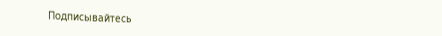Подписывайтесь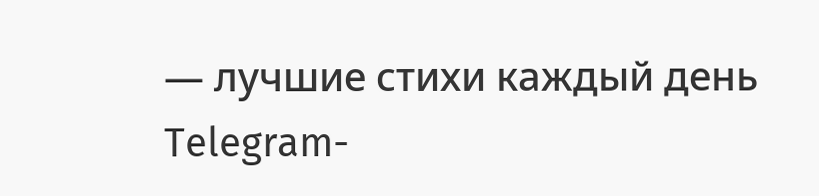— лучшие стихи каждый день
Telegram-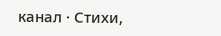канал · Стихи,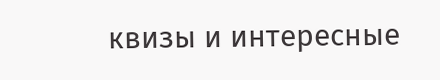квизы и интересные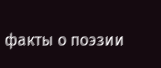факты о поэзии